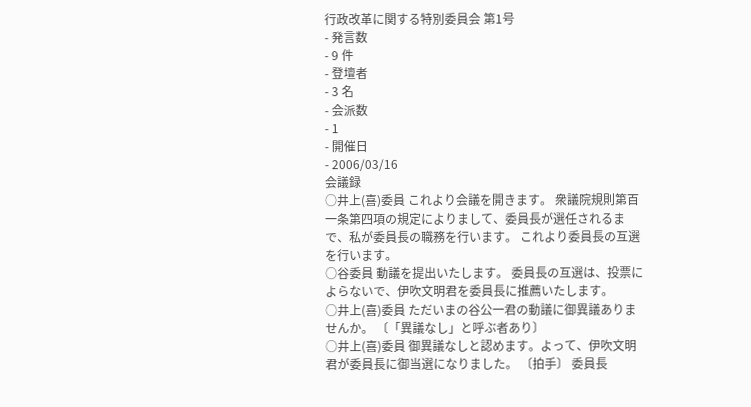行政改革に関する特別委員会 第1号
- 発言数
- 9 件
- 登壇者
- 3 名
- 会派数
- 1
- 開催日
- 2006/03/16
会議録
○井上(喜)委員 これより会議を開きます。 衆議院規則第百一条第四項の規定によりまして、委員長が選任されるまで、私が委員長の職務を行います。 これより委員長の互選を行います。
○谷委員 動議を提出いたします。 委員長の互選は、投票によらないで、伊吹文明君を委員長に推薦いたします。
○井上(喜)委員 ただいまの谷公一君の動議に御異議ありませんか。 〔「異議なし」と呼ぶ者あり〕
○井上(喜)委員 御異議なしと認めます。よって、伊吹文明君が委員長に御当選になりました。 〔拍手〕 委員長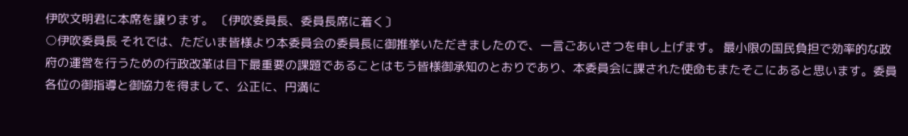伊吹文明君に本席を譲ります。 〔伊吹委員長、委員長席に着く〕
○伊吹委員長 それでは、ただいま皆様より本委員会の委員長に御推挙いただきましたので、一言ごあいさつを申し上げます。 最小限の国民負担で効率的な政府の運営を行うための行政改革は目下最重要の課題であることはもう皆様御承知のとおりであり、本委員会に課された使命もまたそこにあると思います。委員各位の御指導と御協力を得まして、公正に、円満に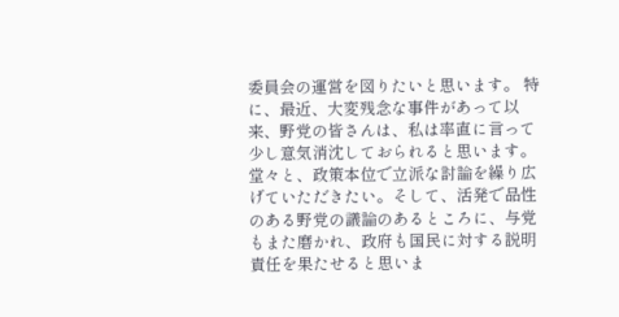委員会の運営を図りたいと思います。 特に、最近、大変残念な事件があって以来、野党の皆さんは、私は率直に言って少し意気消沈しておられると思います。堂々と、政策本位で立派な討論を繰り広げていただきたい。そして、活発で品性のある野党の議論のあるところに、与党もまた磨かれ、政府も国民に対する説明責任を果たせると思いま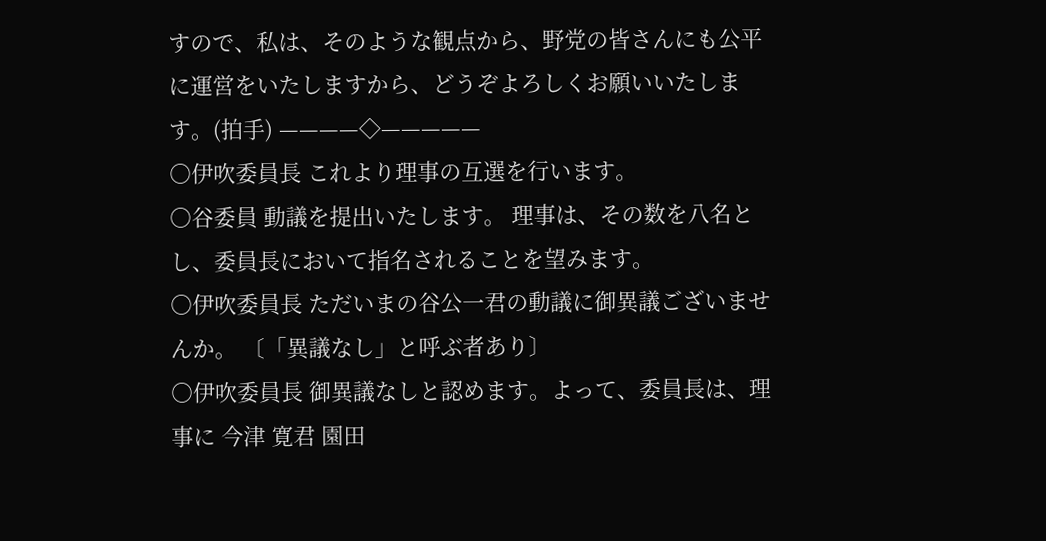すので、私は、そのような観点から、野党の皆さんにも公平に運営をいたしますから、どうぞよろしくお願いいたします。(拍手) ————◇—————
○伊吹委員長 これより理事の互選を行います。
○谷委員 動議を提出いたします。 理事は、その数を八名とし、委員長において指名されることを望みます。
○伊吹委員長 ただいまの谷公一君の動議に御異議ございませんか。 〔「異議なし」と呼ぶ者あり〕
○伊吹委員長 御異議なしと認めます。よって、委員長は、理事に 今津 寛君 園田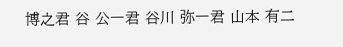博之君 谷 公一君 谷川 弥一君 山本 有二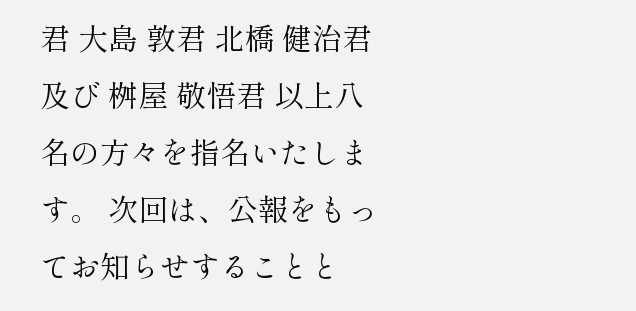君 大島 敦君 北橋 健治君 及び 桝屋 敬悟君 以上八名の方々を指名いたします。 次回は、公報をもってお知らせすることと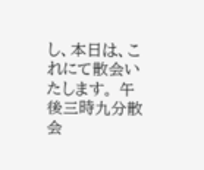し、本日は、これにて散会いたします。 午後三時九分散会